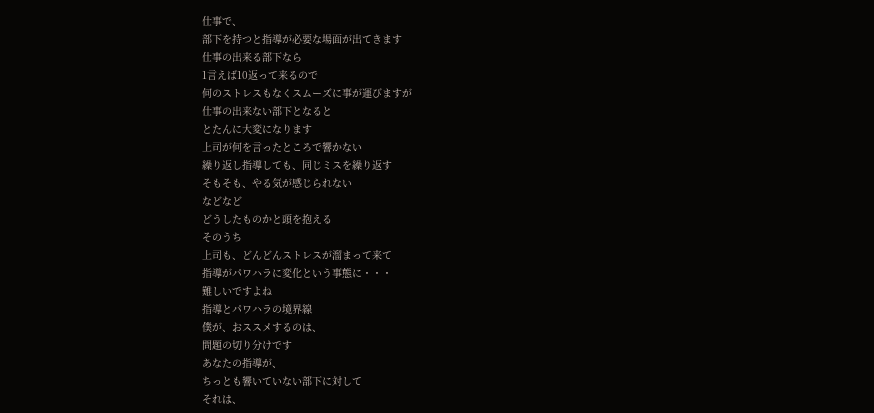仕事で、
部下を持つと指導が必要な場面が出てきます
仕事の出来る部下なら
1言えば10返って来るので
何のストレスもなくスムーズに事が運びますが
仕事の出来ない部下となると
とたんに大変になります
上司が何を言ったところで響かない
繰り返し指導しても、同じミスを繰り返す
そもそも、やる気が感じられない
などなど
どうしたものかと頭を抱える
そのうち
上司も、どんどんストレスが溜まって来て
指導がパワハラに変化という事態に・・・
難しいですよね
指導とパワハラの境界線
僕が、おススメするのは、
問題の切り分けです
あなたの指導が、
ちっとも響いていない部下に対して
それは、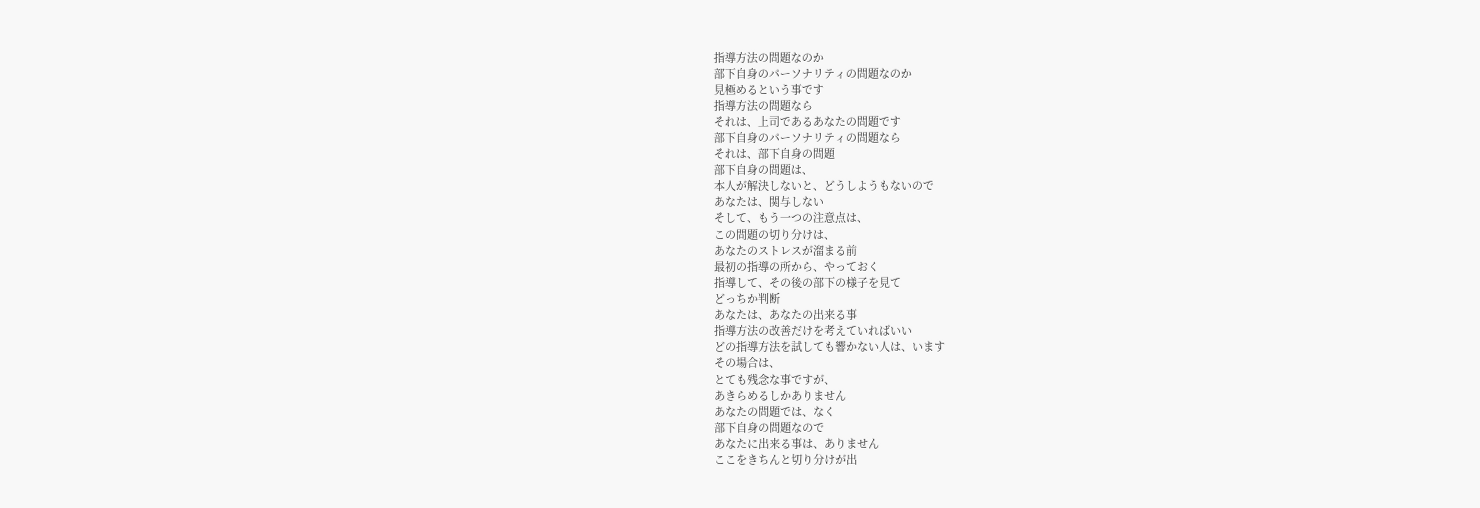指導方法の問題なのか
部下自身のパーソナリティの問題なのか
見極めるという事です
指導方法の問題なら
それは、上司であるあなたの問題です
部下自身のパーソナリティの問題なら
それは、部下自身の問題
部下自身の問題は、
本人が解決しないと、どうしようもないので
あなたは、関与しない
そして、もう一つの注意点は、
この問題の切り分けは、
あなたのストレスが溜まる前
最初の指導の所から、やっておく
指導して、その後の部下の様子を見て
どっちか判断
あなたは、あなたの出来る事
指導方法の改善だけを考えていればいい
どの指導方法を試しても響かない人は、います
その場合は、
とても残念な事ですが、
あきらめるしかありません
あなたの問題では、なく
部下自身の問題なので
あなたに出来る事は、ありません
ここをきちんと切り分けが出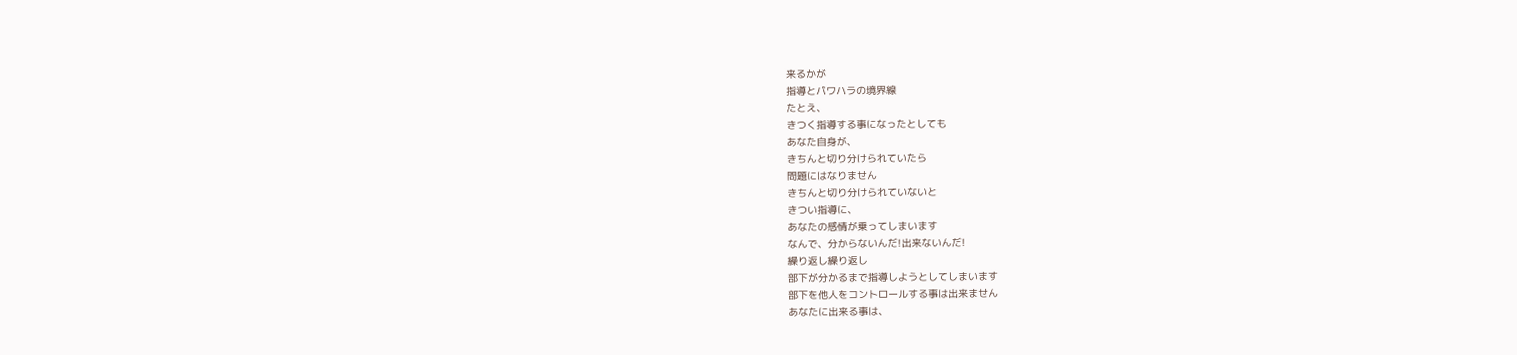来るかが
指導とパワハラの境界線
たとえ、
きつく指導する事になったとしても
あなた自身が、
きちんと切り分けられていたら
問題にはなりません
きちんと切り分けられていないと
きつい指導に、
あなたの感情が乗ってしまいます
なんで、分からないんだ!出来ないんだ!
繰り返し繰り返し
部下が分かるまで指導しようとしてしまいます
部下を他人をコントロールする事は出来ません
あなたに出来る事は、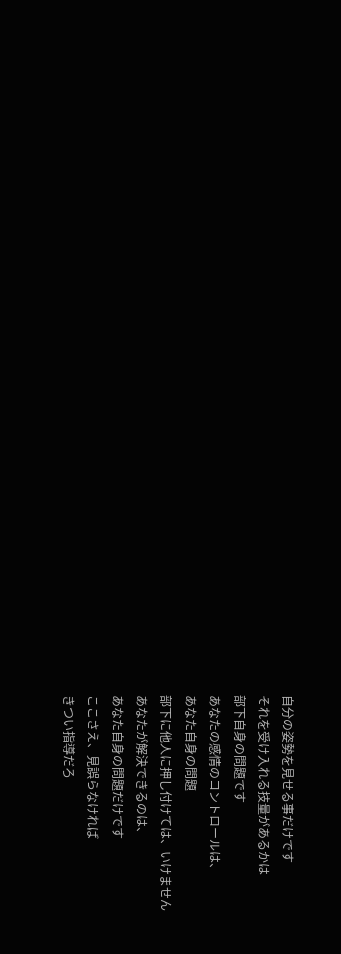自分の姿勢を見せる事だけです
それを受け入れる技量があるかは
部下自身の問題です
あなたの感情のコントロールは、
あなた自身の問題
部下に他人に押し付けては、いけません
あなたが解決できるのは、
あなた自身の問題だけです
ここさえ、見誤らなければ
きつい指導だろ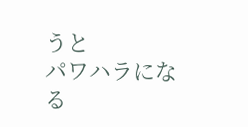うと
パワハラになる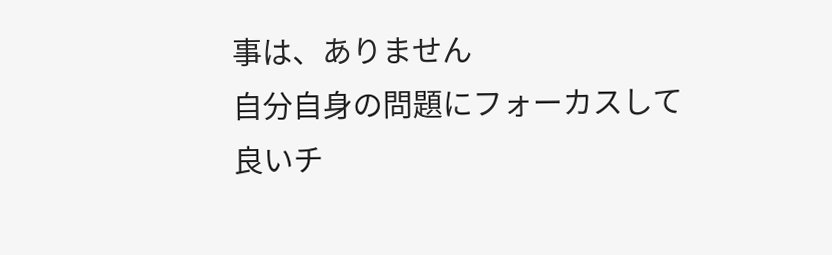事は、ありません
自分自身の問題にフォーカスして
良いチ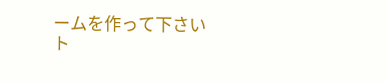ームを作って下さい
ト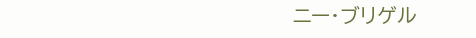ニー・ブリゲル